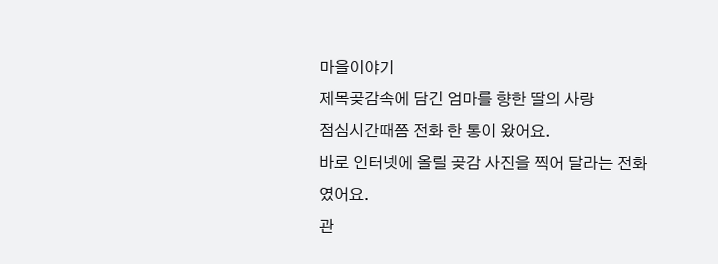마을이야기
제목곶감속에 담긴 엄마를 향한 딸의 사랑
점심시간때쯤 전화 한 통이 왔어요.
바로 인터넷에 올릴 곶감 사진을 찍어 달라는 전화였어요.
관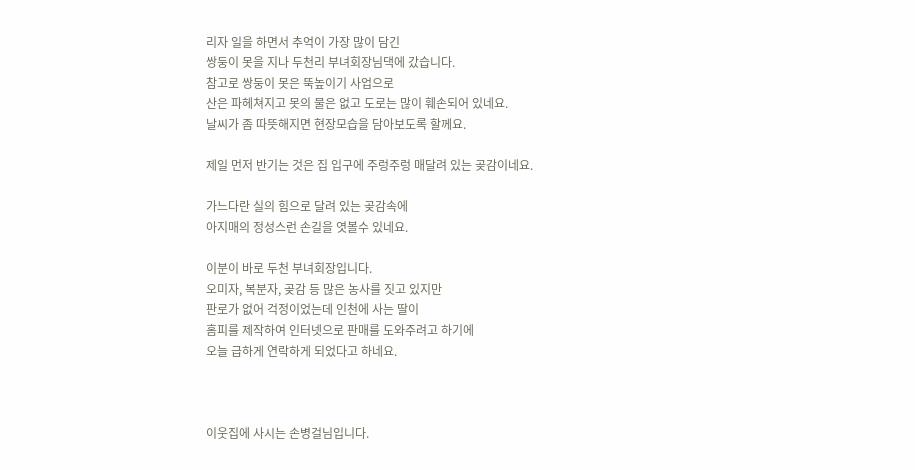리자 일을 하면서 추억이 가장 많이 담긴
쌍둥이 못을 지나 두천리 부녀회장님댁에 갔습니다.
참고로 쌍둥이 못은 뚝높이기 사업으로
산은 파헤쳐지고 못의 물은 없고 도로는 많이 훼손되어 있네요.
날씨가 좀 따뜻해지면 현장모습을 담아보도록 할께요.

제일 먼저 반기는 것은 집 입구에 주렁주렁 매달려 있는 곶감이네요.

가느다란 실의 힘으로 달려 있는 곶감속에
아지매의 정성스런 손길을 엿볼수 있네요.

이분이 바로 두천 부녀회장입니다.
오미자, 복분자, 곶감 등 많은 농사를 짓고 있지만
판로가 없어 걱정이었는데 인천에 사는 딸이
홈피를 제작하여 인터넷으로 판매를 도와주려고 하기에
오늘 급하게 연락하게 되었다고 하네요.



이웃집에 사시는 손병걸님입니다.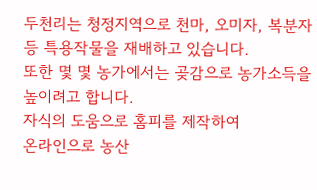두천리는 청정지역으로 천마, 오미자, 복분자 등 특용작물을 재배하고 있습니다.
또한 몇 몇 농가에서는 곶감으로 농가소득을 높이려고 합니다.
자식의 도움으로 홈피를 제작하여
온라인으로 농산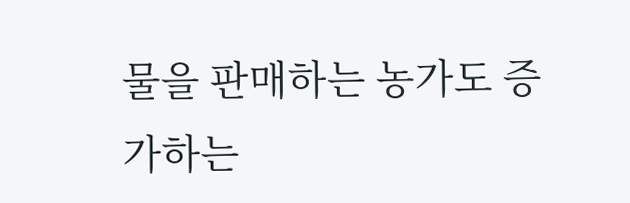물을 판매하는 농가도 증가하는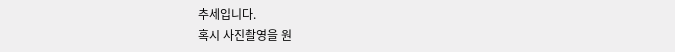추세입니다.
혹시 사진촬영을 원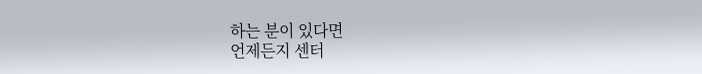하는 분이 있다면
언제든지 센터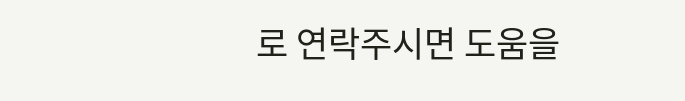로 연락주시면 도움을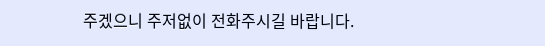주겠으니 주저없이 전화주시길 바랍니다.